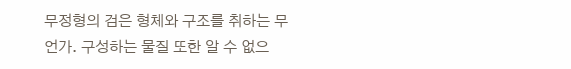무정형의 검은 형체와 구조를 취하는 무언가. 구성하는 물질 또한 알 수 없으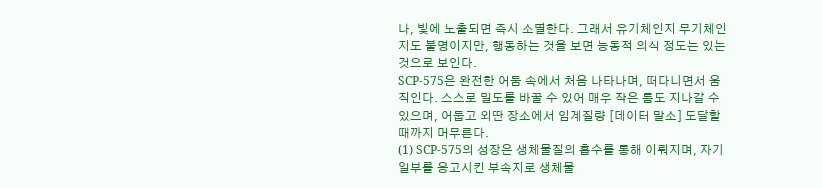나, 빛에 노출되면 즉시 소멸한다. 그래서 유기체인지 무기체인지도 불명이지만, 행동하는 것을 보면 능동적 의식 정도는 있는 것으로 보인다.
SCP-575은 완전한 어둠 속에서 처음 나타나며, 떠다니면서 움직인다. 스스로 밀도를 바꿀 수 있어 매우 작은 틈도 지나갈 수 있으며, 어둡고 외딴 장소에서 임계질량 [데이터 말소] 도달할 때까지 머무른다.
(1) SCP-575의 성장은 생체물질의 흡수를 통해 이뤄지며, 자기 일부를 응고시킨 부속지로 생체물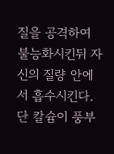질을 공격하여 불능화시킨뒤 자신의 질량 안에서 흡수시킨다. 단 칼슘이 풍부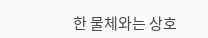한 물체와는 상호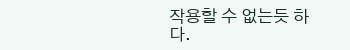작용할 수 없는듯 하다.